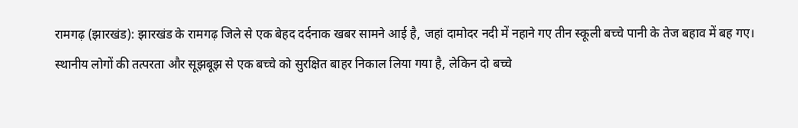रामगढ़ (झारखंड): झारखंड के रामगढ़ जिले से एक बेहद दर्दनाक खबर सामने आई है, जहां दामोदर नदी में नहाने गए तीन स्कूली बच्चे पानी के तेज बहाव में बह गए। स्थानीय लोगों की तत्परता और सूझबूझ से एक बच्चे को सुरक्षित बाहर निकाल लिया गया है, लेकिन दो बच्चे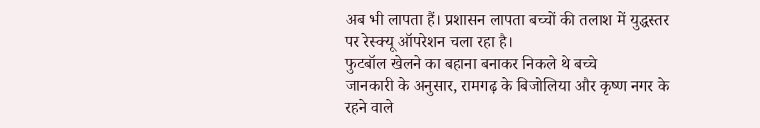अब भी लापता हैं। प्रशासन लापता बच्चों की तलाश में युद्धस्तर पर रेस्क्यू ऑपरेशन चला रहा है।
फुटबॉल खेलने का बहाना बनाकर निकले थे बच्चे
जानकारी के अनुसार, रामगढ़ के बिजोलिया और कृष्ण नगर के रहने वाले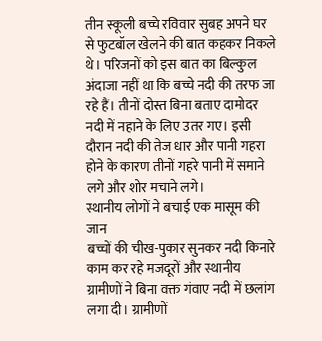तीन स्कूली बच्चे रविवार सुबह अपने घर से फुटबॉल खेलने की बात कहकर निकले थे। परिजनों को इस बात का बिल्कुल अंदाजा नहीं था कि बच्चे नदी की तरफ जा रहे हैं। तीनों दोस्त बिना बताए दामोदर नदी में नहाने के लिए उतर गए। इसी दौरान नदी की तेज धार और पानी गहरा होने के कारण तीनों गहरे पानी में समाने लगे और शोर मचाने लगे।
स्थानीय लोगों ने बचाई एक मासूम की जान
बच्चों की चीख-पुकार सुनकर नदी किनारे काम कर रहे मजदूरों और स्थानीय ग्रामीणों ने बिना वक्त गंवाए नदी में छलांग लगा दी। ग्रामीणों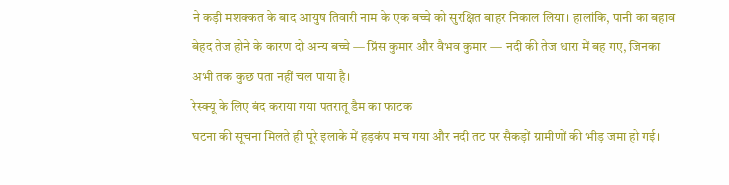ने कड़ी मशक्कत के बाद आयुष तिवारी नाम के एक बच्चे को सुरक्षित बाहर निकाल लिया। हालांकि, पानी का बहाव बेहद तेज होने के कारण दो अन्य बच्चे — प्रिंस कुमार और वैभव कुमार — नदी की तेज धारा में बह गए, जिनका अभी तक कुछ पता नहीं चल पाया है।
रेस्क्यू के लिए बंद कराया गया पतरातू डैम का फाटक
घटना की सूचना मिलते ही पूरे इलाके में हड़कंप मच गया और नदी तट पर सैकड़ों ग्रामीणों की भीड़ जमा हो गई।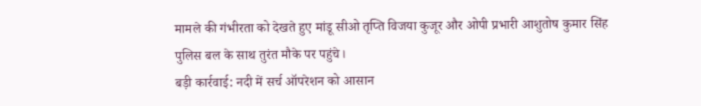मामले की गंभीरता को देखते हुए मांडू सीओ तृप्ति विजया कुजूर और ओपी प्रभारी आशुतोष कुमार सिंह पुलिस बल के साथ तुरंत मौके पर पहुंचे।
बड़ी कार्रवाई: नदी में सर्च ऑपरेशन को आसान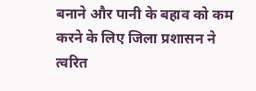बनाने और पानी के बहाव को कम करने के लिए जिला प्रशासन ने त्वरित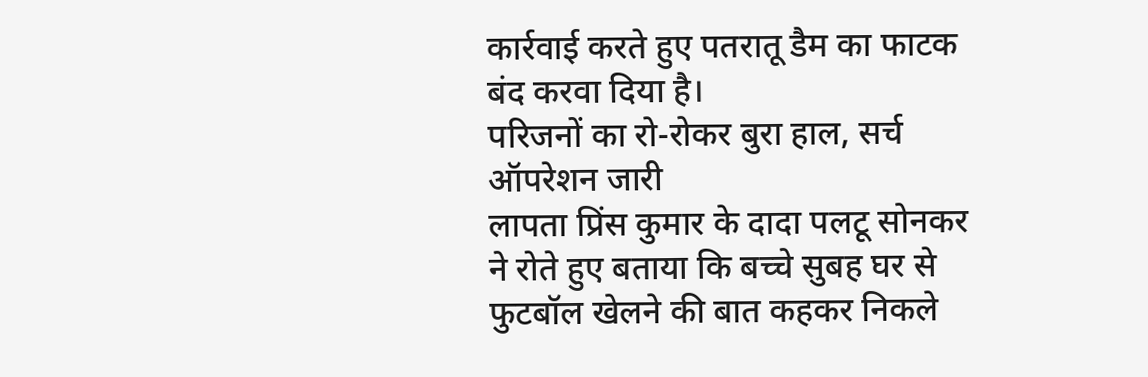कार्रवाई करते हुए पतरातू डैम का फाटक बंद करवा दिया है।
परिजनों का रो-रोकर बुरा हाल, सर्च ऑपरेशन जारी
लापता प्रिंस कुमार के दादा पलटू सोनकर ने रोते हुए बताया कि बच्चे सुबह घर से फुटबॉल खेलने की बात कहकर निकले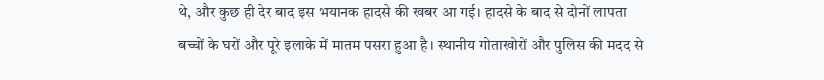थे, और कुछ ही देर बाद इस भयानक हादसे की खबर आ गई। हादसे के बाद से दोनों लापता बच्चों के घरों और पूरे इलाके में मातम पसरा हुआ है। स्थानीय गोताखोरों और पुलिस की मदद से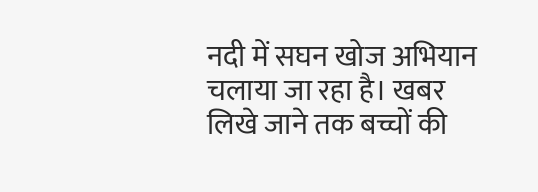नदी में सघन खोज अभियान चलाया जा रहा है। खबर लिखे जाने तक बच्चों की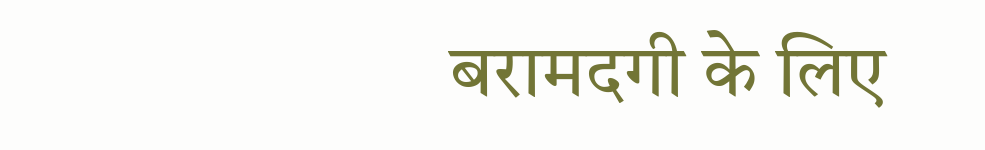बरामदगी के लिए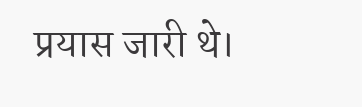प्रयास जारी थे।